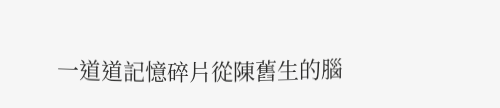一道道記憶碎片從陳舊生的腦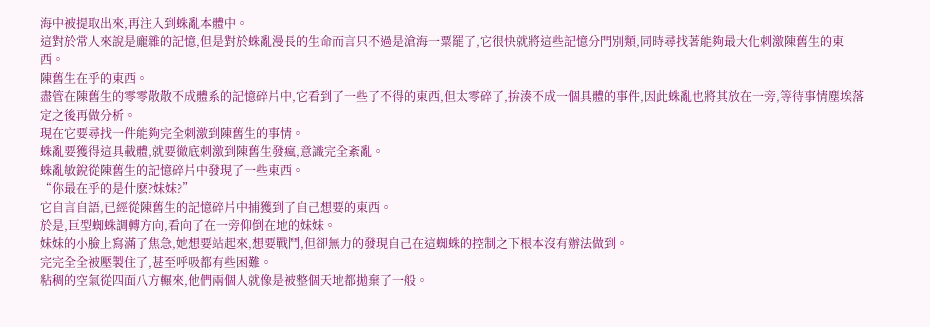海中被提取出來,再注入到蛛亂本體中。
這對於常人來說是龐雜的記憶,但是對於蛛亂漫長的生命而言只不過是滄海一粟罷了,它很快就將這些記憶分門別類,同時尋找著能夠最大化刺激陳舊生的東西。
陳舊生在乎的東西。
盡管在陳舊生的零零散散不成體系的記憶碎片中,它看到了一些了不得的東西,但太零碎了,拚湊不成一個具體的事件,因此蛛亂也將其放在一旁,等待事情塵埃落定之後再做分析。
現在它要尋找一件能夠完全刺激到陳舊生的事情。
蛛亂要獲得這具載體,就要徹底刺激到陳舊生發瘋,意識完全紊亂。
蛛亂敏銳從陳舊生的記憶碎片中發現了一些東西。
“你最在乎的是什麽?妹妹?”
它自言自語,已經從陳舊生的記憶碎片中捕獲到了自己想要的東西。
於是,巨型蜘蛛調轉方向,看向了在一旁仰倒在地的妹妹。
妹妹的小臉上寫滿了焦急,她想要站起來,想要戰鬥,但卻無力的發現自己在這蜘蛛的控制之下根本沒有辦法做到。
完完全全被壓製住了,甚至呼吸都有些困難。
粘稠的空氣從四面八方輾來,他們兩個人就像是被整個天地都拋棄了一般。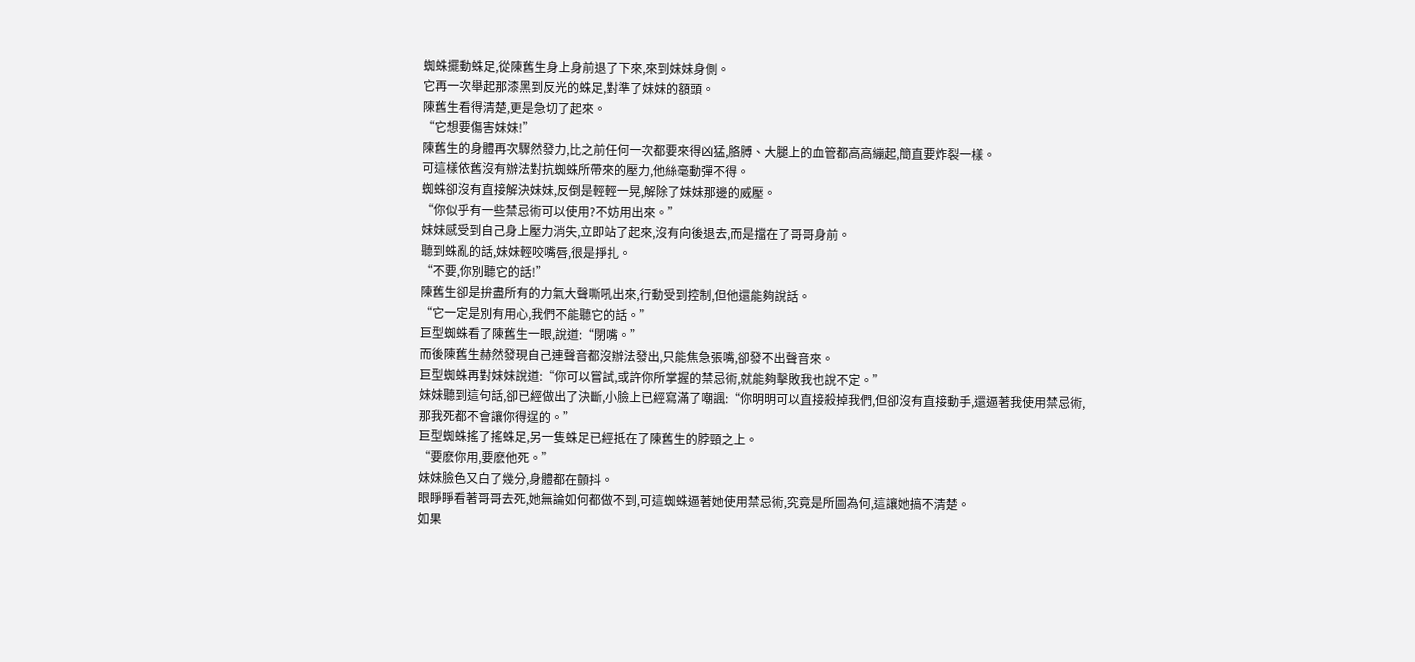蜘蛛擺動蛛足,從陳舊生身上身前退了下來,來到妹妹身側。
它再一次舉起那漆黑到反光的蛛足,對準了妹妹的額頭。
陳舊生看得清楚,更是急切了起來。
“它想要傷害妹妹!”
陳舊生的身體再次驟然發力,比之前任何一次都要來得凶猛,胳膊、大腿上的血管都高高繃起,簡直要炸裂一樣。
可這樣依舊沒有辦法對抗蜘蛛所帶來的壓力,他絲毫動彈不得。
蜘蛛卻沒有直接解決妹妹,反倒是輕輕一晃,解除了妹妹那邊的威壓。
“你似乎有一些禁忌術可以使用?不妨用出來。”
妹妹感受到自己身上壓力消失,立即站了起來,沒有向後退去,而是擋在了哥哥身前。
聽到蛛亂的話,妹妹輕咬嘴唇,很是掙扎。
“不要,你別聽它的話!”
陳舊生卻是拚盡所有的力氣大聲嘶吼出來,行動受到控制,但他還能夠說話。
“它一定是別有用心,我們不能聽它的話。”
巨型蜘蛛看了陳舊生一眼,說道:“閉嘴。”
而後陳舊生赫然發現自己連聲音都沒辦法發出,只能焦急張嘴,卻發不出聲音來。
巨型蜘蛛再對妹妹說道:“你可以嘗試,或許你所掌握的禁忌術,就能夠擊敗我也說不定。”
妹妹聽到這句話,卻已經做出了決斷,小臉上已經寫滿了嘲諷:“你明明可以直接殺掉我們,但卻沒有直接動手,還逼著我使用禁忌術,那我死都不會讓你得逞的。”
巨型蜘蛛搖了搖蛛足,另一隻蛛足已經抵在了陳舊生的脖頸之上。
“要麽你用,要麽他死。”
妹妹臉色又白了幾分,身體都在顫抖。
眼睜睜看著哥哥去死,她無論如何都做不到,可這蜘蛛逼著她使用禁忌術,究竟是所圖為何,這讓她搞不清楚。
如果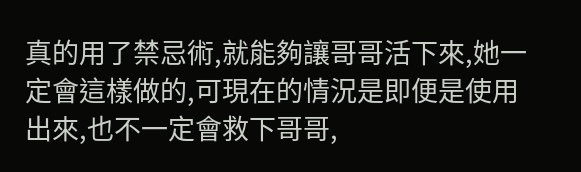真的用了禁忌術,就能夠讓哥哥活下來,她一定會這樣做的,可現在的情況是即便是使用出來,也不一定會救下哥哥,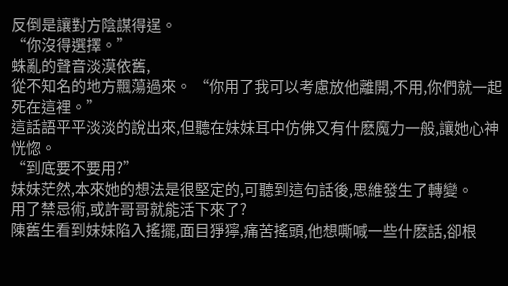反倒是讓對方陰謀得逞。
“你沒得選擇。”
蛛亂的聲音淡漠依舊,
從不知名的地方飄蕩過來。 “你用了我可以考慮放他離開,不用,你們就一起死在這裡。”
這話語平平淡淡的說出來,但聽在妹妹耳中仿佛又有什麽魔力一般,讓她心神恍惚。
“到底要不要用?”
妹妹茫然,本來她的想法是很堅定的,可聽到這句話後,思維發生了轉變。
用了禁忌術,或許哥哥就能活下來了?
陳舊生看到妹妹陷入搖擺,面目猙獰,痛苦搖頭,他想嘶喊一些什麽話,卻根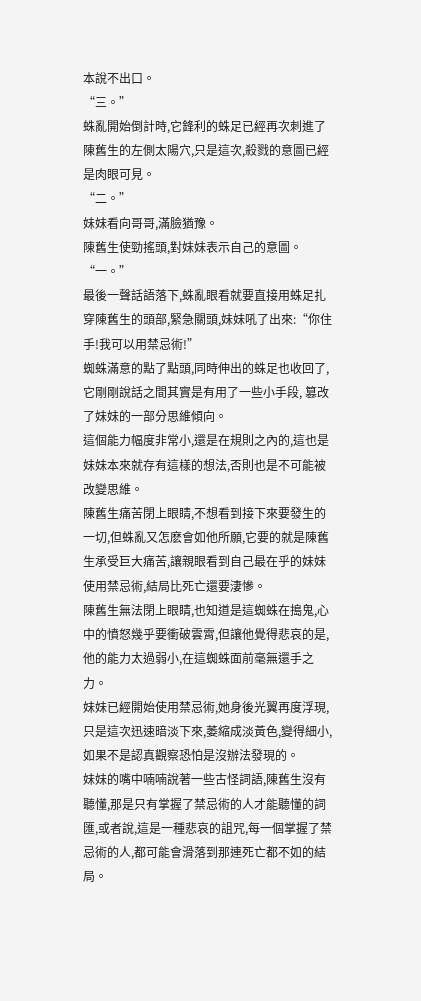本說不出口。
“三。”
蛛亂開始倒計時,它鋒利的蛛足已經再次刺進了陳舊生的左側太陽穴,只是這次,殺戮的意圖已經是肉眼可見。
“二。”
妹妹看向哥哥,滿臉猶豫。
陳舊生使勁搖頭,對妹妹表示自己的意圖。
“一。”
最後一聲話語落下,蛛亂眼看就要直接用蛛足扎穿陳舊生的頭部,緊急關頭,妹妹吼了出來:“你住手!我可以用禁忌術!”
蜘蛛滿意的點了點頭,同時伸出的蛛足也收回了,它剛剛說話之間其實是有用了一些小手段, 篡改了妹妹的一部分思維傾向。
這個能力幅度非常小,還是在規則之內的,這也是妹妹本來就存有這樣的想法,否則也是不可能被改變思維。
陳舊生痛苦閉上眼睛,不想看到接下來要發生的一切,但蛛亂又怎麽會如他所願,它要的就是陳舊生承受巨大痛苦,讓親眼看到自己最在乎的妹妹使用禁忌術,結局比死亡還要淒慘。
陳舊生無法閉上眼睛,也知道是這蜘蛛在搗鬼,心中的憤怒幾乎要衝破雲霄,但讓他覺得悲哀的是,他的能力太過弱小,在這蜘蛛面前毫無還手之力。
妹妹已經開始使用禁忌術,她身後光翼再度浮現,只是這次迅速暗淡下來,萎縮成淡黃色,變得細小,如果不是認真觀察恐怕是沒辦法發現的。
妹妹的嘴中喃喃說著一些古怪詞語,陳舊生沒有聽懂,那是只有掌握了禁忌術的人才能聽懂的詞匯,或者說,這是一種悲哀的詛咒,每一個掌握了禁忌術的人,都可能會滑落到那連死亡都不如的結局。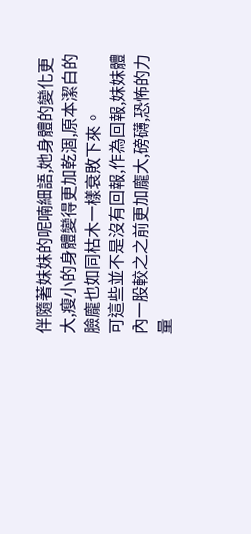伴隨著妹妹的呢喃細語,她身體的變化更大,瘦小的身體變得更加乾涸,原本潔白的臉龐也如同枯木一樣衰敗下來。
可這些並不是沒有回報,作為回報,妹妹體內一股較之之前更加龐大,磅礴,恐怖的力量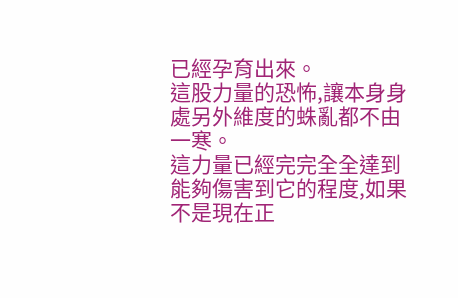已經孕育出來。
這股力量的恐怖,讓本身身處另外維度的蛛亂都不由一寒。
這力量已經完完全全達到能夠傷害到它的程度,如果不是現在正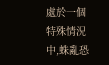處於一個特殊情況中,蛛亂恐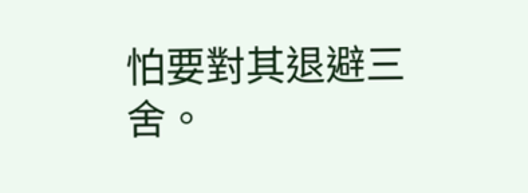怕要對其退避三舍。